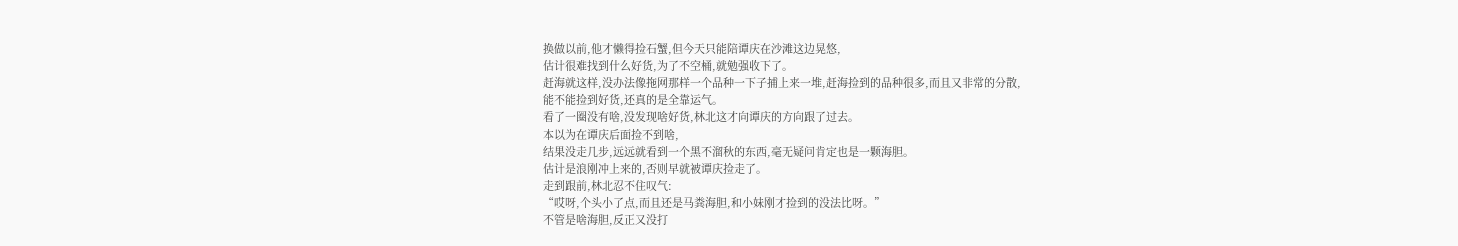换做以前,他才懒得捡石蟹,但今天只能陪谭庆在沙滩这边晃悠,
估计很难找到什么好货,为了不空桶,就勉强收下了。
赶海就这样,没办法像拖网那样一个品种一下子捕上来一堆,赶海捡到的品种很多,而且又非常的分散,
能不能捡到好货,还真的是全靠运气。
看了一圈没有啥,没发现啥好货,林北这才向谭庆的方向跟了过去。
本以为在谭庆后面捡不到啥,
结果没走几步,远远就看到一个黑不溜秋的东西,毫无疑问肯定也是一颗海胆。
估计是浪刚冲上来的,否则早就被谭庆捡走了。
走到跟前,林北忍不住叹气:
“哎呀,个头小了点,而且还是马粪海胆,和小妹刚才捡到的没法比呀。”
不管是啥海胆,反正又没打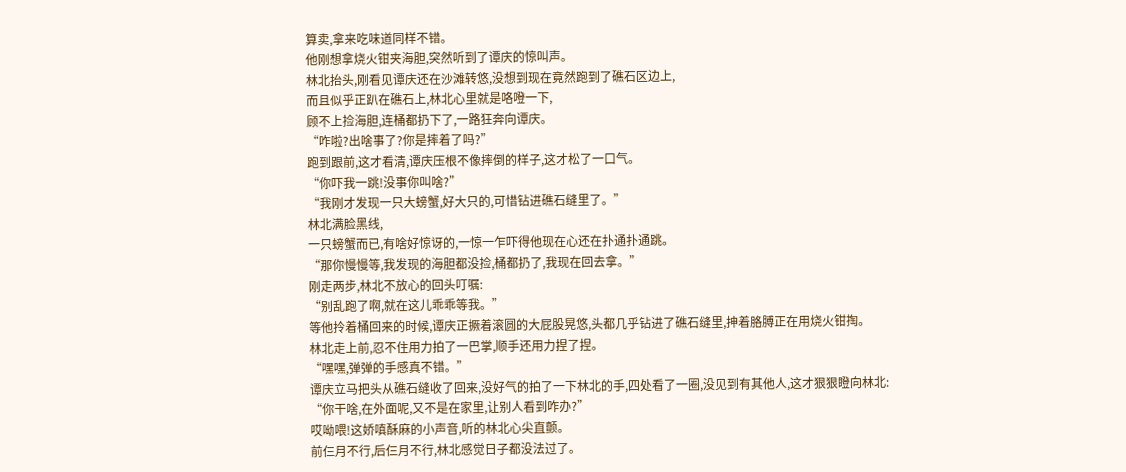算卖,拿来吃味道同样不错。
他刚想拿烧火钳夹海胆,突然听到了谭庆的惊叫声。
林北抬头,刚看见谭庆还在沙滩转悠,没想到现在竟然跑到了礁石区边上,
而且似乎正趴在礁石上,林北心里就是咯噔一下,
顾不上捡海胆,连桶都扔下了,一路狂奔向谭庆。
“咋啦?出啥事了?你是摔着了吗?”
跑到跟前,这才看清,谭庆压根不像摔倒的样子,这才松了一口气。
“你吓我一跳!没事你叫啥?”
“我刚才发现一只大螃蟹,好大只的,可惜钻进礁石缝里了。”
林北满脸黑线,
一只螃蟹而已,有啥好惊讶的,一惊一乍吓得他现在心还在扑通扑通跳。
“那你慢慢等,我发现的海胆都没捡,桶都扔了,我现在回去拿。”
刚走两步,林北不放心的回头叮嘱:
“别乱跑了啊,就在这儿乖乖等我。”
等他拎着桶回来的时候,谭庆正撅着滚圆的大屁股晃悠,头都几乎钻进了礁石缝里,抻着胳膊正在用烧火钳掏。
林北走上前,忍不住用力拍了一巴掌,顺手还用力捏了捏。
“嘿嘿,弹弹的手感真不错。”
谭庆立马把头从礁石缝收了回来,没好气的拍了一下林北的手,四处看了一圈,没见到有其他人,这才狠狠瞪向林北:
“你干啥,在外面呢,又不是在家里,让别人看到咋办?”
哎呦喂!这娇嗔酥麻的小声音,听的林北心尖直颤。
前仨月不行,后仨月不行,林北感觉日子都没法过了。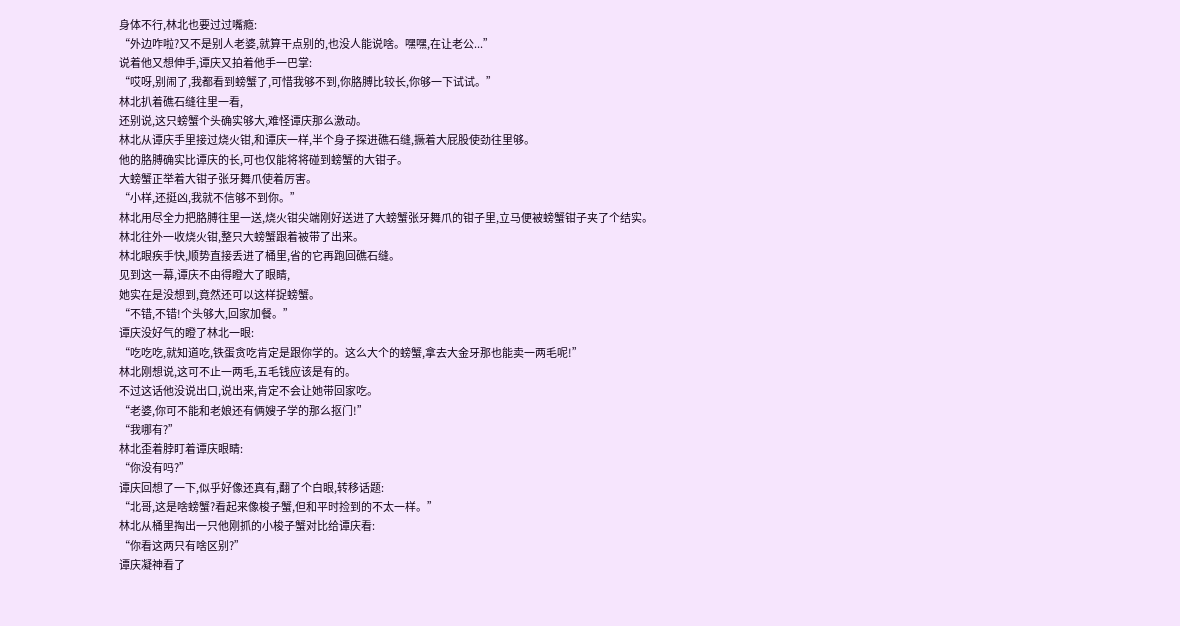身体不行,林北也要过过嘴瘾:
“外边咋啦?又不是别人老婆,就算干点别的,也没人能说啥。嘿嘿,在让老公...”
说着他又想伸手,谭庆又拍着他手一巴掌:
“哎呀,别闹了,我都看到螃蟹了,可惜我够不到,你胳膊比较长,你够一下试试。”
林北扒着礁石缝往里一看,
还别说,这只螃蟹个头确实够大,难怪谭庆那么激动。
林北从谭庆手里接过烧火钳,和谭庆一样,半个身子探进礁石缝,撅着大屁股使劲往里够。
他的胳膊确实比谭庆的长,可也仅能将将碰到螃蟹的大钳子。
大螃蟹正举着大钳子张牙舞爪使着厉害。
“小样,还挺凶,我就不信够不到你。”
林北用尽全力把胳膊往里一送,烧火钳尖端刚好送进了大螃蟹张牙舞爪的钳子里,立马便被螃蟹钳子夹了个结实。
林北往外一收烧火钳,整只大螃蟹跟着被带了出来。
林北眼疾手快,顺势直接丢进了桶里,省的它再跑回礁石缝。
见到这一幕,谭庆不由得瞪大了眼睛,
她实在是没想到,竟然还可以这样捉螃蟹。
“不错,不错!个头够大,回家加餐。”
谭庆没好气的瞪了林北一眼:
“吃吃吃,就知道吃,铁蛋贪吃肯定是跟你学的。这么大个的螃蟹,拿去大金牙那也能卖一两毛呢!”
林北刚想说,这可不止一两毛,五毛钱应该是有的。
不过这话他没说出口,说出来,肯定不会让她带回家吃。
“老婆,你可不能和老娘还有俩嫂子学的那么抠门!”
“我哪有?”
林北歪着脖盯着谭庆眼睛:
“你没有吗?”
谭庆回想了一下,似乎好像还真有,翻了个白眼,转移话题:
“北哥,这是啥螃蟹?看起来像梭子蟹,但和平时捡到的不太一样。”
林北从桶里掏出一只他刚抓的小梭子蟹对比给谭庆看:
“你看这两只有啥区别?”
谭庆凝神看了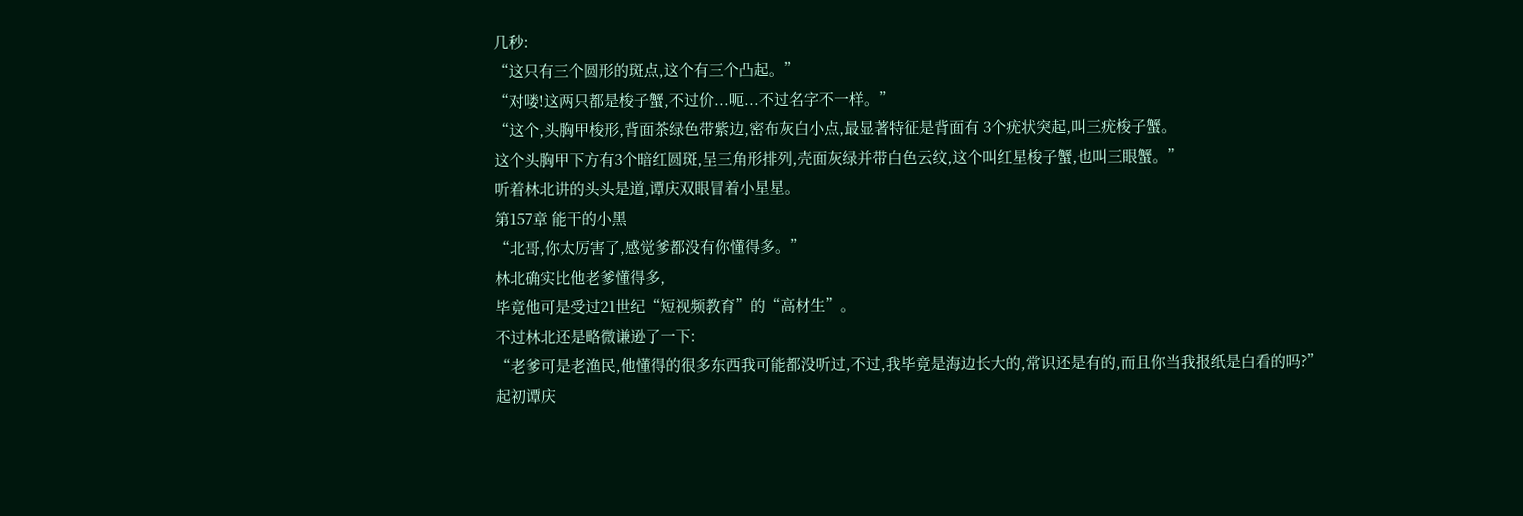几秒:
“这只有三个圆形的斑点,这个有三个凸起。”
“对喽!这两只都是梭子蟹,不过价...呃...不过名字不一样。”
“这个,头胸甲梭形,背面茶绿色带紫边,密布灰白小点,最显著特征是背面有 3个疣状突起,叫三疣梭子蟹。
这个头胸甲下方有3个暗红圆斑,呈三角形排列,壳面灰绿并带白色云纹,这个叫红星梭子蟹,也叫三眼蟹。”
听着林北讲的头头是道,谭庆双眼冒着小星星。
第157章 能干的小黑
“北哥,你太厉害了,感觉爹都没有你懂得多。”
林北确实比他老爹懂得多,
毕竟他可是受过21世纪“短视频教育”的“高材生”。
不过林北还是略微谦逊了一下:
“老爹可是老渔民,他懂得的很多东西我可能都没听过,不过,我毕竟是海边长大的,常识还是有的,而且你当我报纸是白看的吗?”
起初谭庆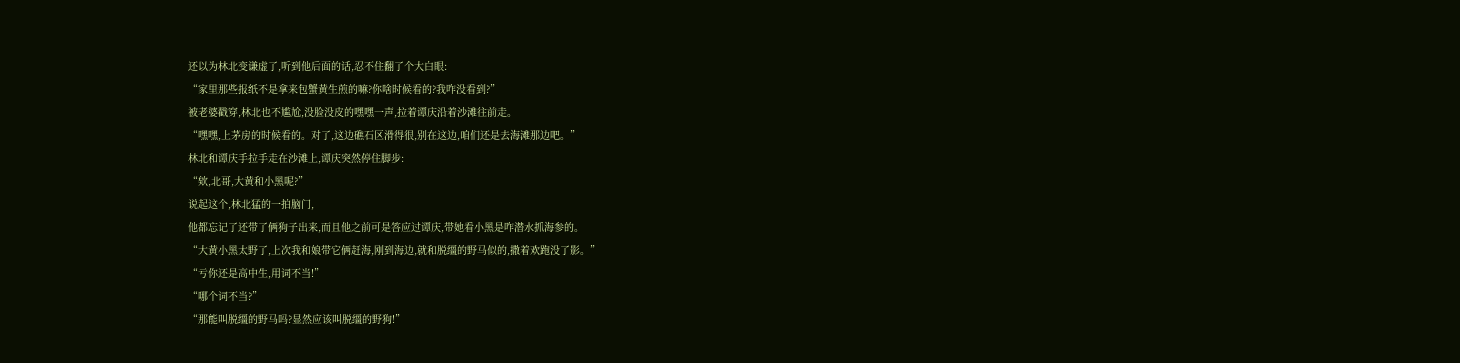还以为林北变谦虚了,听到他后面的话,忍不住翻了个大白眼:
“家里那些报纸不是拿来包蟹黄生煎的嘛?你啥时候看的?我咋没看到?”
被老婆戳穿,林北也不尴尬,没脸没皮的嘿嘿一声,拉着谭庆沿着沙滩往前走。
“嘿嘿,上茅房的时候看的。对了,这边礁石区滑得很,别在这边,咱们还是去海滩那边吧。”
林北和谭庆手拉手走在沙滩上,谭庆突然停住脚步:
“欸,北哥,大黄和小黑呢?”
说起这个,林北猛的一拍脑门,
他都忘记了还带了俩狗子出来,而且他之前可是答应过谭庆,带她看小黑是咋潜水抓海参的。
“大黄小黑太野了,上次我和娘带它俩赶海,刚到海边,就和脱缰的野马似的,撒着欢跑没了影。”
“亏你还是高中生,用词不当!”
“哪个词不当?”
“那能叫脱缰的野马吗?显然应该叫脱缰的野狗!”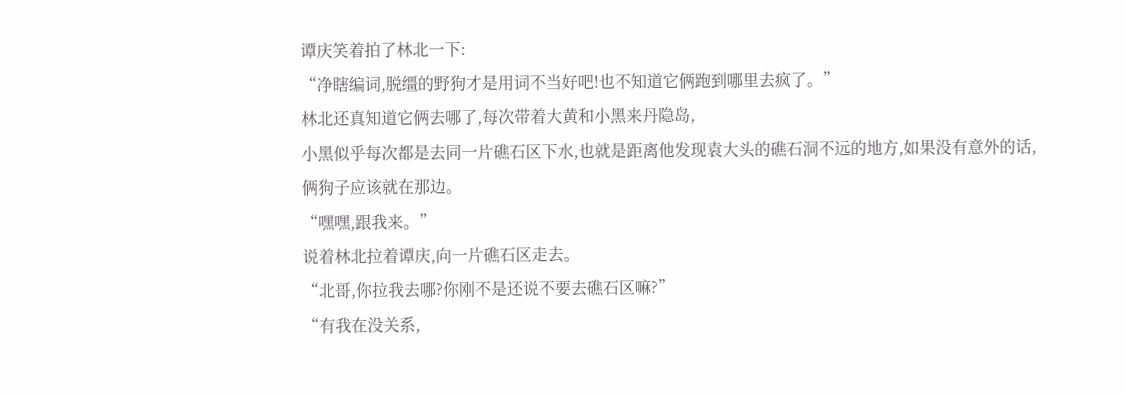谭庆笑着拍了林北一下:
“净瞎编词,脱缰的野狗才是用词不当好吧!也不知道它俩跑到哪里去疯了。”
林北还真知道它俩去哪了,每次带着大黄和小黑来丹隐岛,
小黑似乎每次都是去同一片礁石区下水,也就是距离他发现袁大头的礁石洞不远的地方,如果没有意外的话,俩狗子应该就在那边。
“嘿嘿,跟我来。”
说着林北拉着谭庆,向一片礁石区走去。
“北哥,你拉我去哪?你刚不是还说不要去礁石区嘛?”
“有我在没关系,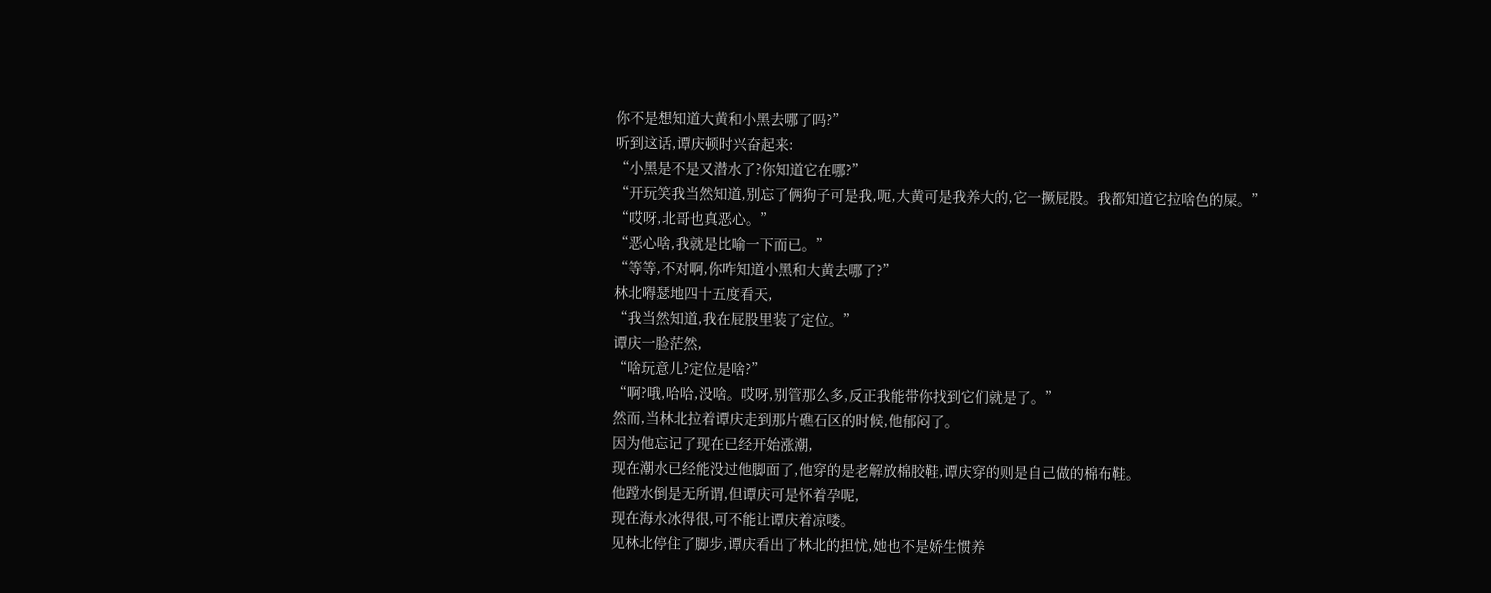你不是想知道大黄和小黑去哪了吗?”
听到这话,谭庆顿时兴奋起来:
“小黑是不是又潜水了?你知道它在哪?”
“开玩笑我当然知道,别忘了俩狗子可是我,呃,大黄可是我养大的,它一撅屁股。我都知道它拉啥色的屎。”
“哎呀,北哥也真恶心。”
“恶心啥,我就是比喻一下而已。”
“等等,不对啊,你咋知道小黑和大黄去哪了?”
林北嘚瑟地四十五度看天,
“我当然知道,我在屁股里装了定位。”
谭庆一脸茫然,
“啥玩意儿?定位是啥?”
“啊?哦,哈哈,没啥。哎呀,别管那么多,反正我能带你找到它们就是了。”
然而,当林北拉着谭庆走到那片礁石区的时候,他郁闷了。
因为他忘记了现在已经开始涨潮,
现在潮水已经能没过他脚面了,他穿的是老解放棉胶鞋,谭庆穿的则是自己做的棉布鞋。
他蹚水倒是无所谓,但谭庆可是怀着孕呢,
现在海水冰得很,可不能让谭庆着凉喽。
见林北停住了脚步,谭庆看出了林北的担忧,她也不是娇生惯养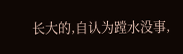长大的,自认为蹚水没事,